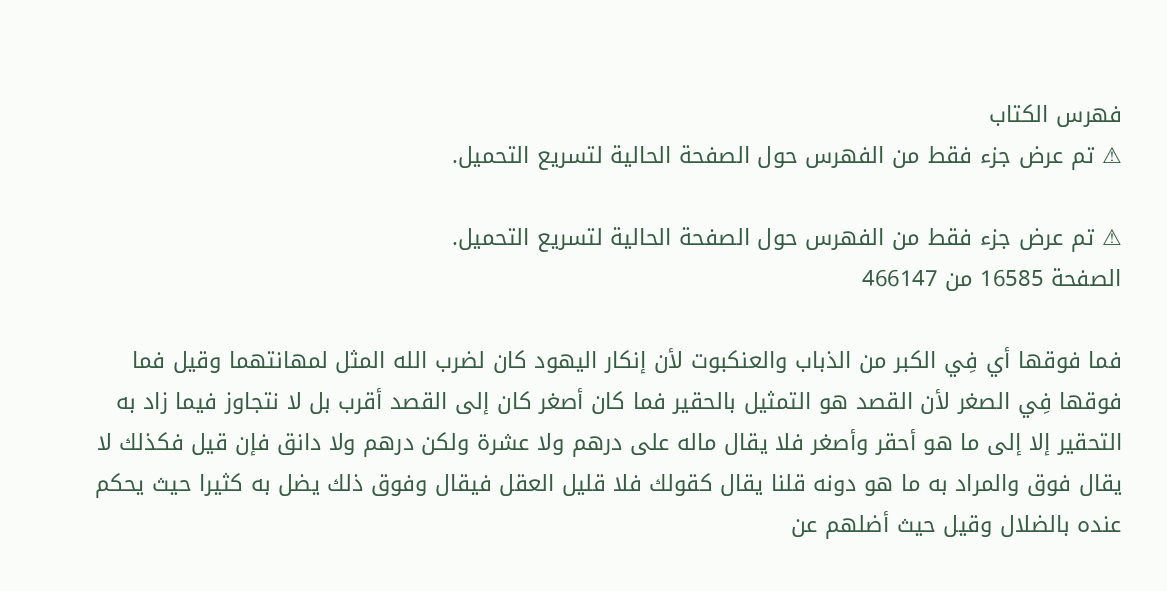فهرس الكتاب
⚠ تم عرض جزء فقط من الفهرس حول الصفحة الحالية لتسريع التحميل.

⚠ تم عرض جزء فقط من الفهرس حول الصفحة الحالية لتسريع التحميل.
الصفحة 16585 من 466147

فما فوقها أي فِي الكبر من الذباب والعنكبوت لأن إنكار اليهود كان لضرب الله المثل لمهانتهما وقيل فما فوقها فِي الصغر لأن القصد هو التمثيل بالحقير فما كان أصغر كان إلى القصد أقرب بل لا نتجاوز فيما زاد به التحقير إلا إلى ما هو أحقر وأصغر فلا يقال ماله على درهم ولا عشرة ولكن درهم ولا دانق فإن قيل فكذلك لا يقال فوق والمراد به ما هو دونه قلنا يقال كقولك فلا قليل العقل فيقال وفوق ذلك يضل به كثيرا حيث يحكم عنده بالضلال وقيل حيث أضلهم عن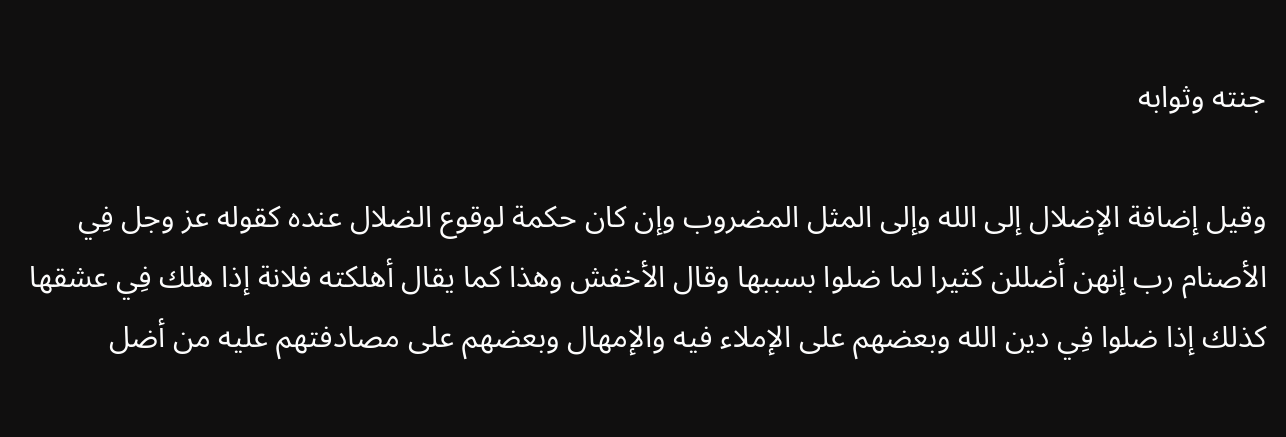جنته وثوابه

وقيل إضافة الإضلال إلى الله وإلى المثل المضروب وإن كان حكمة لوقوع الضلال عنده كقوله عز وجل فِي الأصنام رب إنهن أضللن كثيرا لما ضلوا بسببها وقال الأخفش وهذا كما يقال أهلكته فلانة إذا هلك فِي عشقها كذلك إذا ضلوا فِي دين الله وبعضهم على الإملاء فيه والإمهال وبعضهم على مصادفتهم عليه من أضل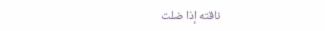ناقته إذا ضلت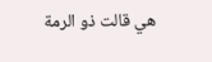هي قالت ذو الرمة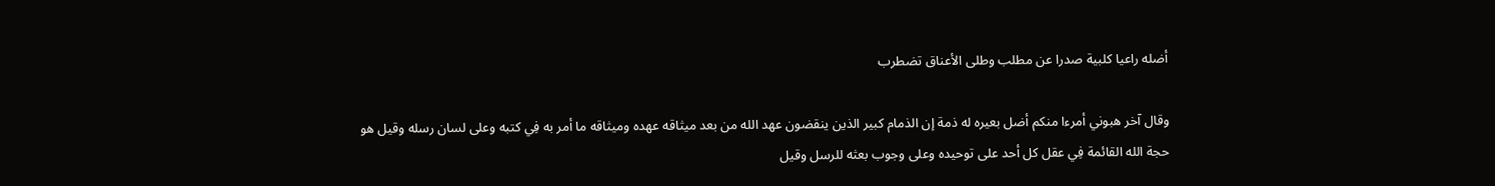أضله راعيا كلبية صدرا عن مطلب وطلى الأعناق تضطرب

وقال آخر هبوني أمرءا منكم أضل بعيره له ذمة إن الذمام كبير الذين ينقضون عهد الله من بعد ميثاقه عهده وميثاقه ما أمر به فِي كتبه وعلى لسان رسله وقيل هو حجة الله القائمة فِي عقل كل أحد على توحيده وعلى وجوب بعثه للرسل وقيل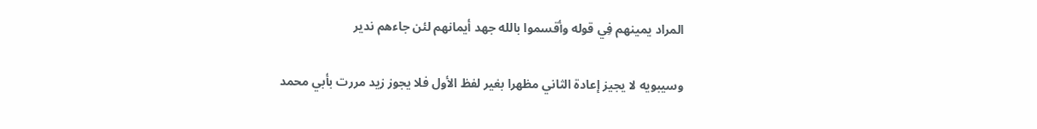المراد يمينهم فِي قوله وأقسموا بالله جهد أيمانهم لئن جاءهم ندير

وسيبويه لا يجيز إعادة الثاني مظهرا بغير لفظ الأول فلا يجوز زيد مررت بأبي محمد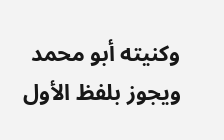وكنيته أبو محمد ويجوز بلفظ الأول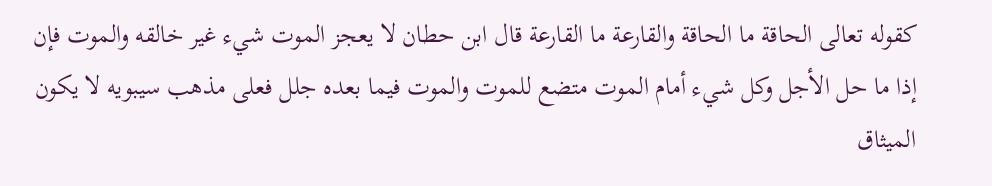كقوله تعالى الحاقة ما الحاقة والقارعة ما القارعة قال ابن حطان لا يعجز الموت شيء غير خالقه والموت فإن إذا ما حل الأجل وكل شيء أمام الموت متضع للموت والموت فيما بعده جلل فعلى مذهب سيبويه لا يكون الميثاق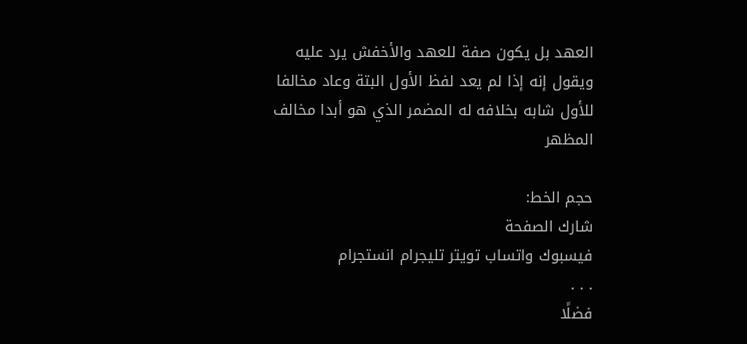العهد بل يكون صفة للعهد والأخفش يرد عليه ويقول إنه إذا لم يعد لفظ الأول البتة وعاد مخالفا للأول شابه بخلافه له المضمر الذي هو أبدا مخالف المظهر

حجم الخط:
شارك الصفحة
فيسبوك واتساب تويتر تليجرام انستجرام
. . .
فضلًا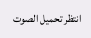انتظر تحميل الصوت